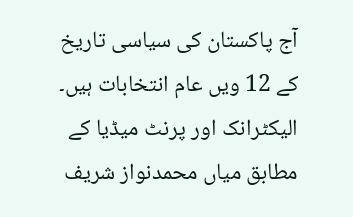آج پاکستان کی سیاسی تاریخ کے 12 ویں عام انتخابات ہیں۔ الیکٹرانک اور پرنٹ میڈیا کے مطابق میاں محمدنواز شریف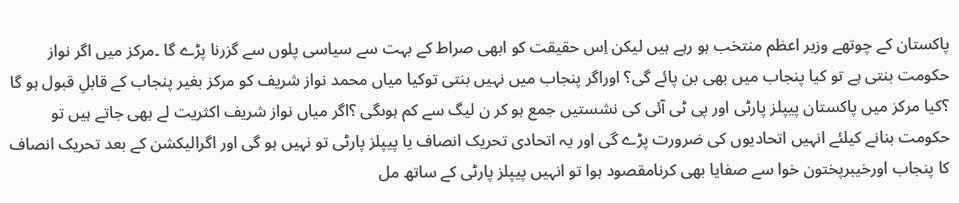پاکستان کے چوتھے وزیر اعظم منتخب ہو رہے ہیں لیکن اِس حقیقت کو ابھی صراط کے بہت سے سیاسی پلوں سے گزرنا پڑے گا ۔مرکز میں اگر نواز حکومت بنتی ہے تو کیا پنجاب میں بھی بن پائے گی؟ اوراگر پنجاب میں نہیں بنتی توکیا میاں محمد نواز شریف کو مرکز بغیر پنجاب کے قابلِ قبول ہو گا ؟کیا مرکز میں پاکستان پیپلز پارٹی اور پی ٹی آئی کی نشستیں جمع ہو کر ن لیگ سے کم ہوںگی ؟اگر میاں نواز شریف اکثریت لے بھی جاتے ہیں تو حکومت بنانے کیلئے انہیں اتحادیوں کی ضرورت پڑے گی اور یہ اتحادی تحریک انصاف یا پیپلز پارٹی تو نہیں ہو گی اور اگرالیکشن کے بعد تحریک انصاف کا پنجاب اورخیبرپختون خوا سے صفایا بھی کرنامقصود ہوا تو انہیں پیپلز پارٹی کے ساتھ مل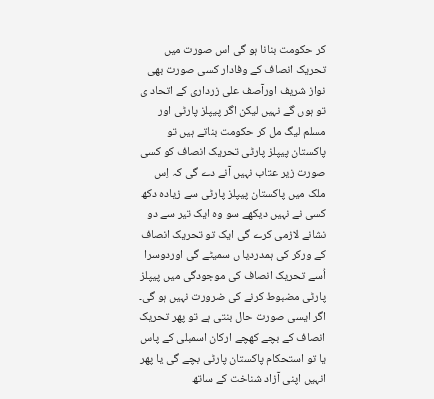کر حکومت بنانا ہو گی اس صورت میں تحریک انصاف کے وفادار کسی صورت بھی نواز شریف اورآصف علی زرداری کے اتحاد ی تو ہوں گے نہیں لیکن اگر پیپلز پارٹی اور مسلم لیگ مل کر حکومت بناتے ہیں تو پاکستان پیپلز پارٹی تحریک انصاف کو کسی صورت زیر عتاب نہیں آنے دے گی کہ اِس ملک میں پاکستان پیپلز پارٹی سے زیادہ دکھ کسی نے نہیں دیکھے سو وہ ایک تیر سے دو نشانے لازمی کرے گی ایک تو تحریک انصاف کے ورکر کی ہمدردیا ں سمیٹے گی اوردوسرا اُسے تحریک انصاف کی موجودگی میں پیپلز پارٹی مضبوط کرنے کی ضرورت نہیں ہو گی۔ اگر ایسی صورت حال بنتی ہے تو پھر تحریک انصاف کے بچے کھچے ارکان اسمبلی کے پاس یا تو استحکام پاکستان پارٹی بچے گی یا پھر انہیں اپنی آزاد شناخت کے ساتھ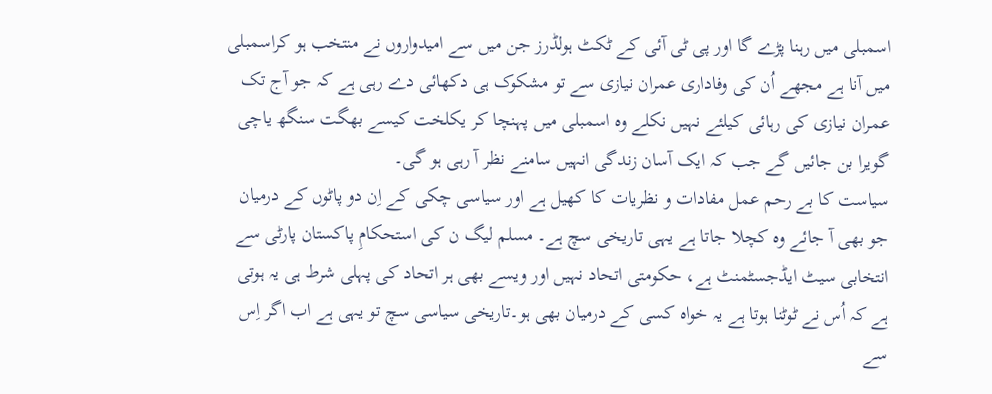اسمبلی میں رہنا پڑے گا اور پی ٹی آئی کے ٹکٹ ہولڈرز جن میں سے امیدواروں نے منتخب ہو کراسمبلی میں آنا ہے مجھے اُن کی وفاداری عمران نیازی سے تو مشکوک ہی دکھائی دے رہی ہے کہ جو آج تک عمران نیازی کی رہائی کیلئے نہیں نکلے وہ اسمبلی میں پہنچا کر یکلخت کیسے بھگت سنگھ یاچی گویرا بن جائیں گے جب کہ ایک آسان زندگی انہیں سامنے نظر آ رہی ہو گی۔
سیاست کا بے رحم عمل مفادات و نظریات کا کھیل ہے اور سیاسی چکی کے اِن دو پاٹوں کے درمیان جو بھی آ جائے وہ کچلا جاتا ہے یہی تاریخی سچ ہے۔ مسلم لیگ ن کی استحکامِ پاکستان پارٹی سے انتخابی سیٹ ایڈجسٹمنٹ ہے، حکومتی اتحاد نہیں اور ویسے بھی ہر اتحاد کی پہلی شرط ہی یہ ہوتی ہے کہ اُس نے ٹوٹنا ہوتا ہے یہ خواہ کسی کے درمیان بھی ہو۔تاریخی سیاسی سچ تو یہی ہے اب اگر اِس سے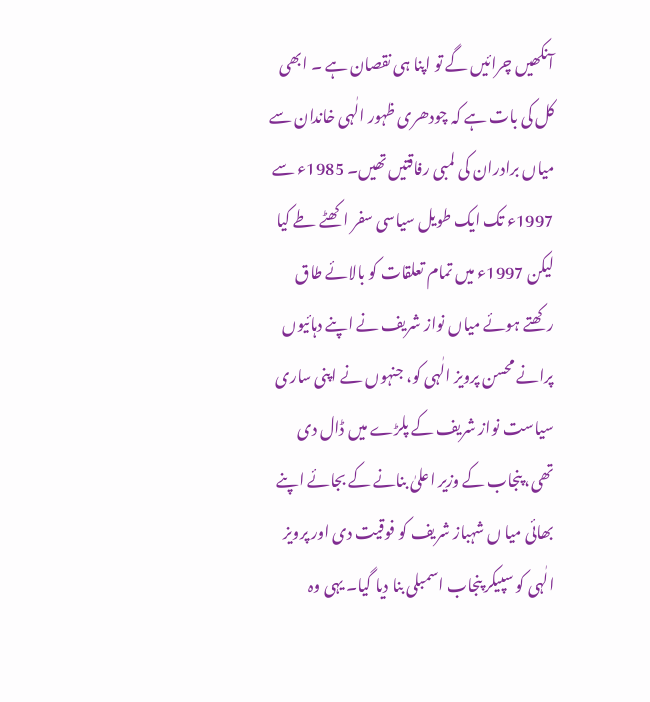آنکھیں چرائیں گے تو اپنا ہی نقصان ہے ۔ ابھی کل کی بات ہے کہ چودھری ظہور الٰہی خاندان سے میاں برادران کی لمبی رفاقتیں تھیں۔ 1985ء سے 1997ء تک ایک طویل سیاسی سفر اکھٹے طے کیا لیکن 1997ء میں تمام تعلقات کو بالائے طاق رکھتے ہوئے میاں نواز شریف نے اپنے دہائیوں پرانے محسن پرویز الٰہی کو، جنہوں نے اپنی ساری سیاست نواز شریف کے پلڑے میں ڈال دی تھی، پنجاب کے وزیر اعلیٰ بنانے کے بجائے اپنے بھائی میا ں شہباز شریف کو فوقیت دی اور پرویز الٰہی کو سپیکر پنجاب اسمبلی بنا دیا گیا۔ یہی وہ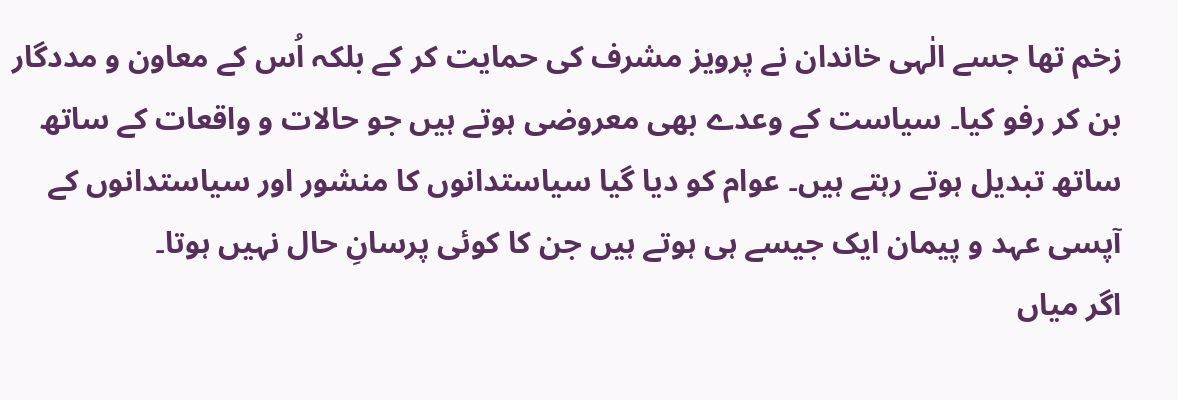زخم تھا جسے الٰہی خاندان نے پرویز مشرف کی حمایت کر کے بلکہ اُس کے معاون و مددگار بن کر رفو کیا۔ سیاست کے وعدے بھی معروضی ہوتے ہیں جو حالات و واقعات کے ساتھ ساتھ تبدیل ہوتے رہتے ہیں۔ عوام کو دیا گیا سیاستدانوں کا منشور اور سیاستدانوں کے آپسی عہد و پیمان ایک جیسے ہی ہوتے ہیں جن کا کوئی پرسانِ حال نہیں ہوتا۔
اگر میاں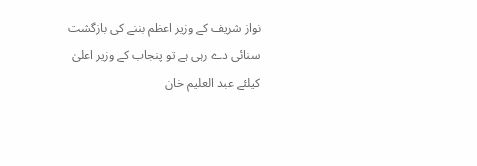نواز شریف کے وزیر اعظم بننے کی بازگشت سنائی دے رہی ہے تو پنجاب کے وزیر اعلیٰ کیلئے عبد العلیم خان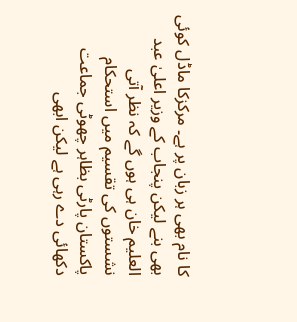کا نام بھی ہر زبان پر ہے۔ مرکزکا ماڈل کوئی بھی بنے لیکن پنجاب کے وزیر اعلیٰ عبد العلیم خان ہی ہوں گے کہ نظر آتی نشستوں کی تقسیم میں استحکام پاکستان پارٹی بظاہر چھوٹی جماعت دکھائی دے رہی ہے لیکن ابھی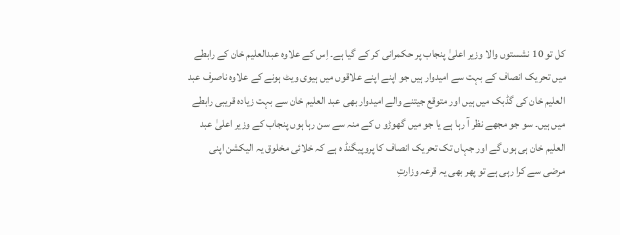کل تو 10 نشستوں والا وزیر اعلیٰ پنجاب پر حکمرانی کر کے گیا ہے۔ اِس کے علاوہ عبدالعلیم خان کے رابطے میں تحریک انصاف کے بہت سے امیدوار ہیں جو اپنے اپنے علاقوں میں ہیوی ویٹ ہونے کے علاوہ ناصرف عبد العلیم خان کی گڈبک میں ہیں اور متوقع جیتنے والے امیدوار بھی عبد العلیم خان سے بہت زیادہ قریبی رابطے میں ہیں۔ سو جو مجھے نظر آ رہا ہے یا جو میں گھوڑو ں کے منہ سے سن رہا ہوں پنجاب کے وزیر اعلیٰ عبد العلیم خان ہی ہوں گے اور جہاں تک تحریک انصاف کا پروپیگنڈ ہ ہے کہ خلائی مخلوق یہ الیکشن اپنی مرضی سے کرا رہی ہے تو پھر بھی یہ قرعہ وزارتِ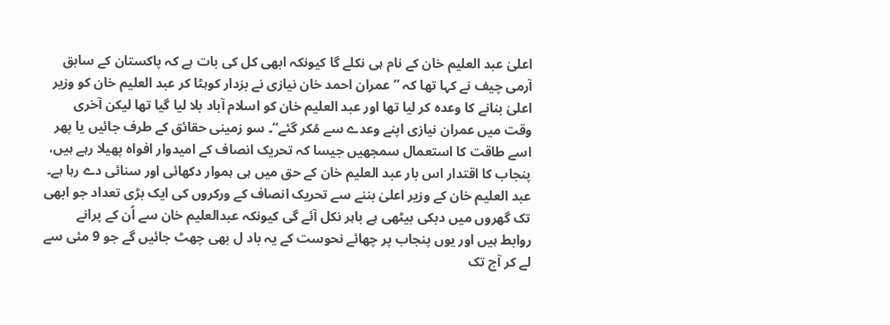اعلیٰ عبد العلیم خان کے نام ہی نکلے گا کیونکہ ابھی کل کی بات ہے کہ پاکستان کے سابق آرمی چیف نے کہا تھا کہ ’’عمران احمد خان نیازی نے بزدار کوہٹا کر عبد العلیم خان کو وزیر اعلیٰ بنانے کا وعدہ کر لیا تھا اور عبد العلیم خان کو اسلام آباد بلا لیا گیا تھا لیکن آخری وقت میں عمران نیازی اپنے وعدے سے مُکر گئے‘‘۔ سو زمینی حقائق کے طرف جائیں یا پھر اسے طاقت کا استعمال سمجھیں جیسا کہ تحریک انصاف کے امیدوار افواہ پھیلا رہے ہیں، پنجاب کا اقتدار اس بار عبد العلیم خان کے حق میں ہی ہموار دکھائی اور سنائی دے رہا ہے۔ عبد العلیم خان کے وزیر اعلیٰ بننے سے تحریک انصاف کے ورکروں کی ایک بڑی تعداد جو ابھی تک گھروں میں دبکی بیٹھی ہے باہر نکل آئے گی کیونکہ عبدالعلیم خان سے اُن کے پرانے روابط ہیں اور یوں پنجاب پر چھائے نحوست کے یہ باد ل بھی چھٹ جائیں گے جو 9 مئی سے لے کر آج تک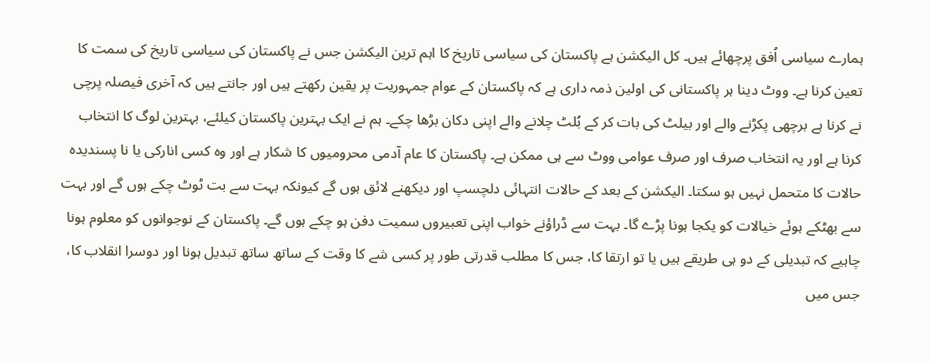ہمارے سیاسی اُفق پرچھائے ہیں۔ کل الیکشن ہے پاکستان کی سیاسی تاریخ کا اہم ترین الیکشن جس نے پاکستان کی سیاسی تاریخ کی سمت کا تعین کرنا ہے۔ ووٹ دینا ہر پاکستانی کی اولین ذمہ داری ہے کہ پاکستان کے عوام جمہوریت پر یقین رکھتے ہیں اور جانتے ہیں کہ آخری فیصلہ پرچی نے کرنا ہے برچھی پکڑنے والے اور بیلٹ کی بات کر کے بُلٹ چلانے والے اپنی دکان بڑھا چکے۔ ہم نے ایک بہترین پاکستان کیلئے، بہترین لوگ کا انتخاب کرنا ہے اور یہ انتخاب صرف اور صرف عوامی ووٹ سے ہی ممکن ہے۔ پاکستان کا عام آدمی محرومیوں کا شکار ہے اور وہ کسی انارکی یا نا پسندیدہ حالات کا متحمل نہیں ہو سکتا۔ الیکشن کے بعد کے حالات انتہائی دلچسپ اور دیکھنے لائق ہوں گے کیونکہ بہت سے بت ٹوٹ چکے ہوں گے اور بہت سے بھٹکے ہوئے خیالات کو یکجا ہونا پڑے گا۔ بہت سے ڈراؤنے خواب اپنی تعبیروں سمیت دفن ہو چکے ہوں گے۔ پاکستان کے نوجوانوں کو معلوم ہونا چاہیے کہ تبدیلی کے دو ہی طریقے ہیں یا تو ارتقا کا، جس کا مطلب قدرتی طور پر کسی شے کا وقت کے ساتھ ساتھ تبدیل ہونا اور دوسرا انقلاب کا، جس میں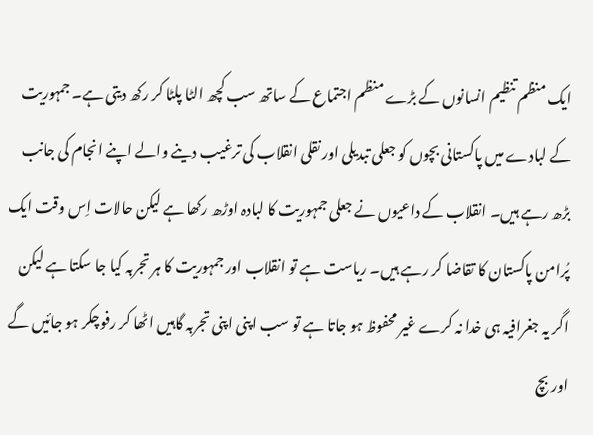ایک منظم تنظیم انسانوں کے بڑے منظم اجتماع کے ساتھ سب کچھ الٹا پلٹا کر رکھ دیتی ہے۔ جمہوریت کے لبادے میں پاکستانی بچوں کو جعلی تبدیلی اور نقلی انقلاب کی ترغیب دینے والے اپنے انجام کی جانب بڑھ رہے ہیں۔ انقلاب کے داعیوں نے جعلی جمہوریت کا لبادہ اوڑھ رکھا ہے لیکن حالات اِس وقت ایک پُرامن پاکستان کا تقاضا کر رہے ہیں۔ ریاست ہے تو انقلاب اور جمہوریت کا ہر تجربہ کیا جا سکتا ہے لیکن اگر یہ جغرافیہ ہی خدا نہ کرے غیر محفوظ ہو جاتا ہے تو سب اپنی اپنی تجربہ گاہیں اٹھا کر رفوچکر ہو جائیں گے اور بچ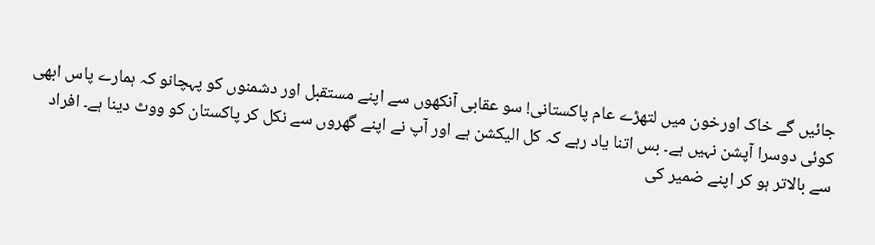جائیں گے خاک اورخون میں لتھڑے عام پاکستانی! سو عقابی آنکھوں سے اپنے مستقبل اور دشمنوں کو پہچانو کہ ہمارے پاس ابھی کوئی دوسرا آپشن نہیں ہے۔ بس اتنا یاد رہے کہ کل الیکشن ہے اور آپ نے اپنے گھروں سے نکل کر پاکستان کو ووٹ دینا ہے۔ افراد سے بالاتر ہو کر اپنے ضمیر کی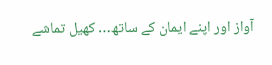آواز اور اپنے ایمان کے ساتھ… کھیل تماشے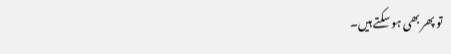تو پھر بھی ہو سکتے ہیں۔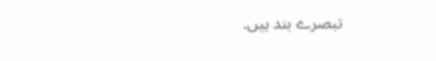تبصرے بند ہیں.